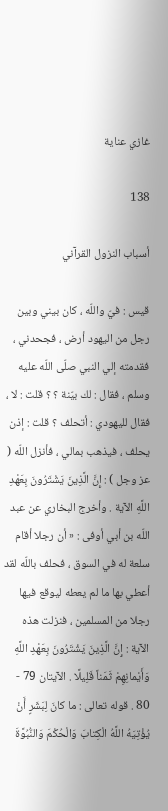غازي عناية

138

أسباب النزول القرآني

قيس : فيّ واللّه ، كان بيني وبين رجل من اليهود أرض ، فجحدني ، فقدمته إلي النبي صلّى اللّه عليه وسلم ، فقال : لك بيّنة ؟ ؟ قلت : لا ، فقال لليهودي : أتحلف ؟ قلت : إذن يحلف ، فيذهب بمالي ، فأنزل اللّه ( عز وجل ) : إِنَّ الَّذِينَ يَشْتَرُونَ بِعَهْدِ اللَّهِ الآية . وأخرج البخاري عن عبد اللّه بن أبي أوفى : « أن رجلا أقام سلعة له في السوق ، فحلف باللّه لقد أعطي بها ما لم يعطه ليوقع فيها رجلا من المسلمين ، فنزلت هذه الآية : إِنَّ الَّذِينَ يَشْتَرُونَ بِعَهْدِ اللَّهِ وَأَيْمانِهِمْ ثَمَناً قَلِيلًا . الآيتان 79 - 80 . قوله تعالى : ما كانَ لِبَشَرٍ أَنْ يُؤْتِيَهُ اللَّهُ الْكِتابَ وَالْحُكْمَ وَالنُّبُوَّةَ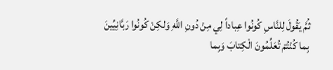ثُمَّ يَقُولَ لِلنَّاسِ كُونُوا عِباداً لِي مِنْ دُونِ اللَّهِ وَلكِنْ كُونُوا رَبَّانِيِّينَ بِما كُنْتُمْ تُعَلِّمُونَ الْكِتابَ وَبِما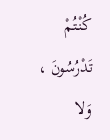كُنْتُمْ تَدْرُسُونَ ، وَلا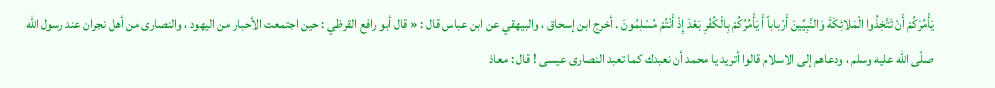يَأْمُرَكُمْ أَنْ تَتَّخِذُوا الْمَلائِكَةَ وَالنَّبِيِّينَ أَرْباباً أَ يَأْمُرُكُمْ بِالْكُفْرِ بَعْدَ إِذْ أَنْتُمْ مُسْلِمُونَ . أخرج ابن إسحاق ، والبيهقي عن ابن عباس قال : « قال أبو رافع القرظي : حين اجتمعت الأحبار من اليهود ، والنصارى من أهل نجران عند رسول اللّه صلّى اللّه عليه وسلم ، ودعاهم إلى الاسلام قالوا أتريد يا محمد أن نعبدك كما تعبد النصارى عيسى ! قال : معاذ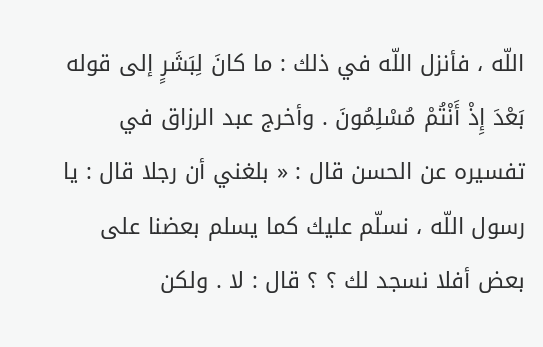اللّه ، فأنزل اللّه في ذلك : ما كانَ لِبَشَرٍ إلى قوله بَعْدَ إِذْ أَنْتُمْ مُسْلِمُونَ . وأخرج عبد الرزاق في تفسيره عن الحسن قال : « بلغني أن رجلا قال : يا رسول اللّه ، نسلّم عليك كما يسلم بعضنا على بعض أفلا نسجد لك ؟ ؟ قال : لا . ولكن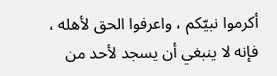أكرموا نبيّكم ، واعرفوا الحق لأهله ، فإنه لا ينبغي أن يسجد لأحد من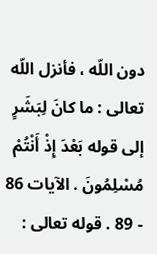دون اللّه ، فأنزل اللّه تعالى : ما كانَ لِبَشَرٍ إلى قوله بَعْدَ إِذْ أَنْتُمْ مُسْلِمُونَ . الآيات 86 - 89 . قوله تعالى :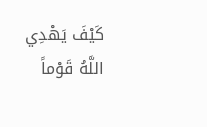كَيْفَ يَهْدِي اللَّهُ قَوْماً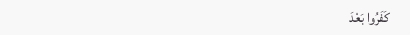كَفَرُوا بَعْدَ